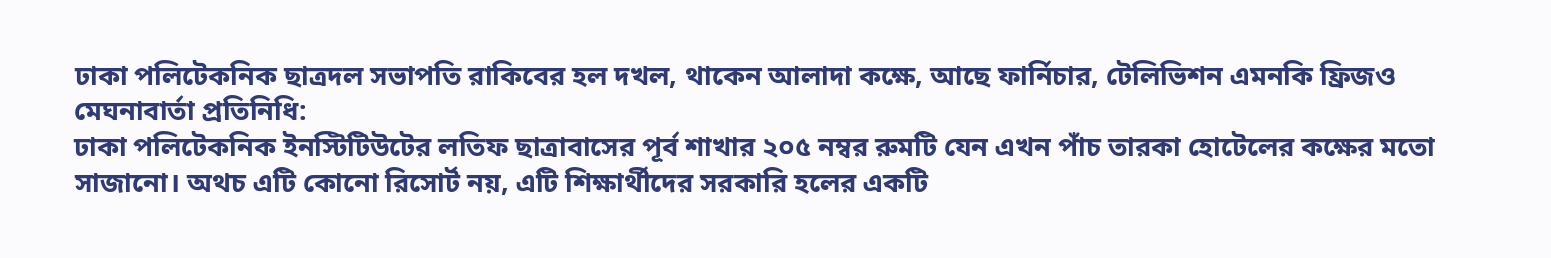ঢাকা পলিটেকনিক ছাত্রদল সভাপতি রাকিবের হল দখল, থাকেন আলাদা কক্ষে, আছে ফার্নিচার, টেলিভিশন এমনকি ফ্রিজও
মেঘনাবার্তা প্রতিনিধি:
ঢাকা পলিটেকনিক ইনস্টিটিউটের লতিফ ছাত্রাবাসের পূর্ব শাখার ২০৫ নম্বর রুমটি যেন এখন পাঁচ তারকা হোটেলের কক্ষের মতো সাজানো। অথচ এটি কোনো রিসোর্ট নয়, এটি শিক্ষার্থীদের সরকারি হলের একটি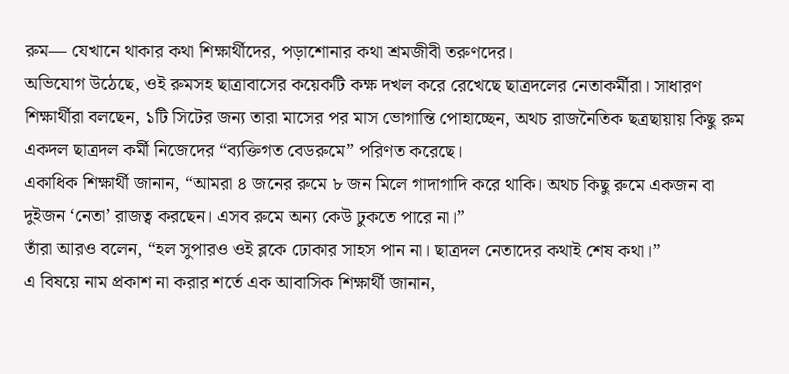রুম— যেখানে থাকার কথা শিক্ষার্থীদের, পড়াশোনার কথা শ্রমজীবী তরুণদের।
অভিযোগ উঠেছে, ওই রুমসহ ছাত্রাবাসের কয়েকটি কক্ষ দখল করে রেখেছে ছাত্রদলের নেতাকর্মীরা। সাধারণ শিক্ষার্থীরা বলছেন, ১টি সিটের জন্য তারা মাসের পর মাস ভোগান্তি পোহাচ্ছেন, অথচ রাজনৈতিক ছত্রছায়ায় কিছু রুম একদল ছাত্রদল কর্মী নিজেদের “ব্যক্তিগত বেডরুমে” পরিণত করেছে।
একাধিক শিক্ষার্থী জানান, “আমরা ৪ জনের রুমে ৮ জন মিলে গাদাগাদি করে থাকি। অথচ কিছু রুমে একজন বা দুইজন ‘নেতা’ রাজত্ব করছেন। এসব রুমে অন্য কেউ ঢুকতে পারে না।”
তাঁরা আরও বলেন, “হল সুপারও ওই ব্লকে ঢোকার সাহস পান না। ছাত্রদল নেতাদের কথাই শেষ কথা।”
এ বিষয়ে নাম প্রকাশ না করার শর্তে এক আবাসিক শিক্ষার্থী জানান,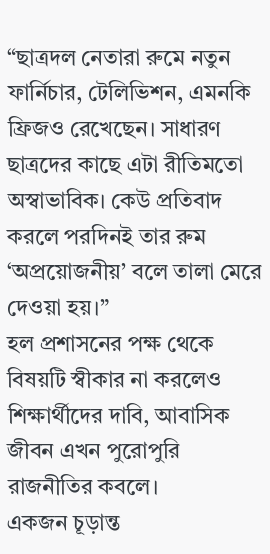“ছাত্রদল নেতারা রুমে নতুন ফার্নিচার, টেলিভিশন, এমনকি ফ্রিজও রেখেছেন। সাধারণ ছাত্রদের কাছে এটা রীতিমতো অস্বাভাবিক। কেউ প্রতিবাদ করলে পরদিনই তার রুম ‘অপ্রয়োজনীয়’ বলে তালা মেরে দেওয়া হয়।”
হল প্রশাসনের পক্ষ থেকে বিষয়টি স্বীকার না করলেও শিক্ষার্থীদের দাবি, আবাসিক জীবন এখন পুরোপুরি রাজনীতির কবলে।
একজন চূড়ান্ত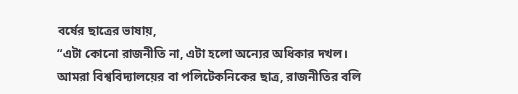বর্ষের ছাত্রের ভাষায়,
“এটা কোনো রাজনীতি না, এটা হলো অন্যের অধিকার দখল। আমরা বিশ্ববিদ্যালয়ের বা পলিটেকনিকের ছাত্র, রাজনীতির বলি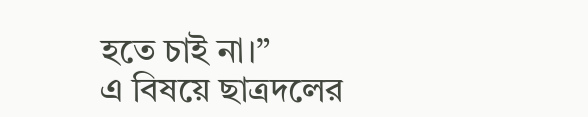হতে চাই না।”
এ বিষয়ে ছাত্রদলের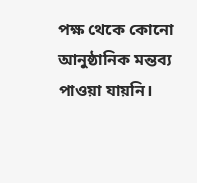পক্ষ থেকে কোনো আনুষ্ঠানিক মন্তব্য পাওয়া যায়নি।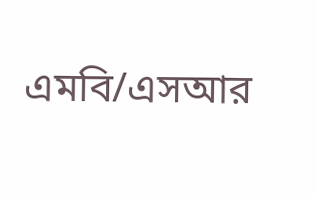এমবি/এসআর